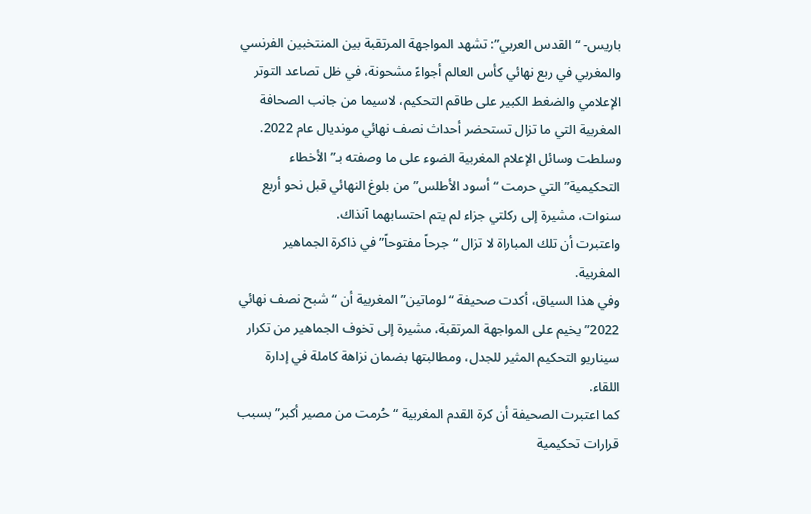باريس- “القدس العربي”: تشهد المواجهة المرتقبة بين المنتخبين الفرنسي والمغربي في ربع نهائي كأس العالم أجواءً مشحونة، في ظل تصاعد التوتر الإعلامي والضغط الكبير على طاقم التحكيم، لاسيما من جانب الصحافة المغربية التي ما تزال تستحضر أحداث نصف نهائي مونديال عام 2022.
وسلطت وسائل الإعلام المغربية الضوء على ما وصفته بـ”الأخطاء التحكيمية” التي حرمت “أسود الأطلس” من بلوغ النهائي قبل نحو أربع سنوات، مشيرة إلى ركلتي جزاء لم يتم احتسابهما آنذاك.
واعتبرت أن تلك المباراة لا تزال “جرحاً مفتوحاً” في ذاكرة الجماهير المغربية.
وفي هذا السياق، أكدت صحيفة “لوماتين” المغربية أن “شبح نصف نهائي 2022” يخيم على المواجهة المرتقبة، مشيرة إلى تخوف الجماهير من تكرار سيناريو التحكيم المثير للجدل، ومطالبتها بضمان نزاهة كاملة في إدارة اللقاء.
كما اعتبرت الصحيفة أن كرة القدم المغربية “حُرمت من مصير أكبر” بسبب قرارات تحكيمية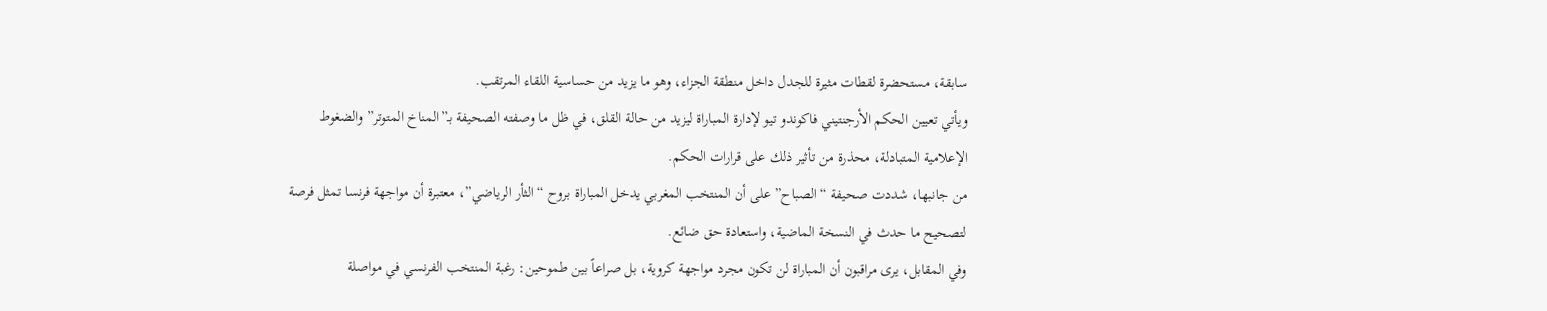سابقة، مستحضرة لقطات مثيرة للجدل داخل منطقة الجزاء، وهو ما يزيد من حساسية اللقاء المرتقب.
ويأتي تعيين الحكم الأرجنتيني فاكوندو تيو لإدارة المباراة ليزيد من حالة القلق، في ظل ما وصفته الصحيفة بـ”المناخ المتوتر” والضغوط الإعلامية المتبادلة، محذرة من تأثير ذلك على قرارات الحكم.
من جانبها، شددت صحيفة “الصباح” على أن المنتخب المغربي يدخل المباراة بروح “الثأر الرياضي”، معتبرة أن مواجهة فرنسا تمثل فرصة لتصحيح ما حدث في النسخة الماضية، واستعادة حق ضائع.
وفي المقابل، يرى مراقبون أن المباراة لن تكون مجرد مواجهة كروية، بل صراعاً بين طموحين: رغبة المنتخب الفرنسي في مواصلة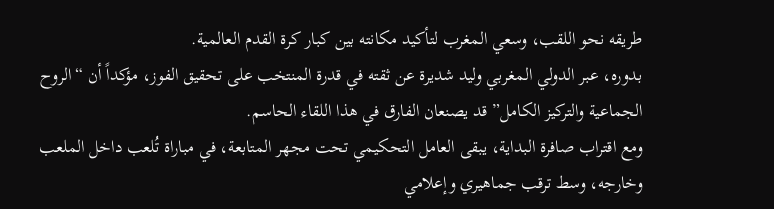طريقه نحو اللقب، وسعي المغرب لتأكيد مكانته بين كبار كرة القدم العالمية.
بدوره، عبر الدولي المغربي وليد شديرة عن ثقته في قدرة المنتخب على تحقيق الفوز، مؤكداً أن “الروح الجماعية والتركيز الكامل” قد يصنعان الفارق في هذا اللقاء الحاسم.
ومع اقتراب صافرة البداية، يبقى العامل التحكيمي تحت مجهر المتابعة، في مباراة تُلعب داخل الملعب وخارجه، وسط ترقب جماهيري وإعلامي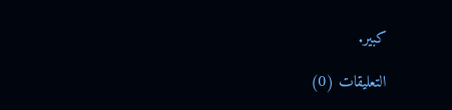كبير.

التعليقات (0)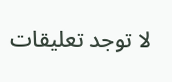لا توجد تعليقات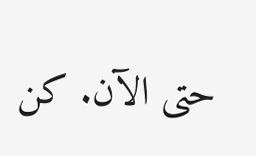حتى الآن. كن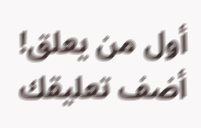أول من يعلق!
أضف تعليقك